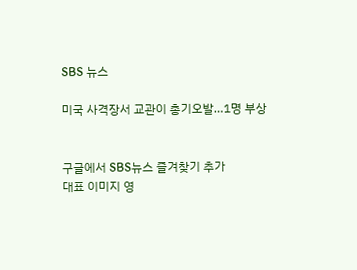SBS 뉴스

미국 사격장서 교관이 총기오발…1명 부상


구글에서 SBS뉴스 즐겨찾기 추가
대표 이미지 영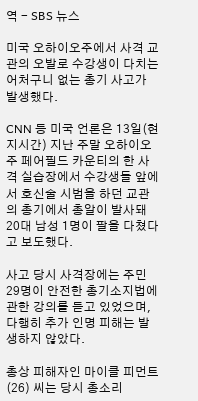역 - SBS 뉴스

미국 오하이오주에서 사격 교관의 오발로 수강생이 다치는 어처구니 없는 총기 사고가 발생했다.

CNN 등 미국 언론은 13일(현지시간) 지난 주말 오하이오주 페어필드 카운티의 한 사격 실습장에서 수강생들 앞에서 호신술 시범을 하던 교관의 총기에서 총알이 발사돼 20대 남성 1명이 팔을 다쳤다고 보도했다.

사고 당시 사격장에는 주민 29명이 안전한 총기소지법에 관한 강의를 듣고 있었으며, 다행히 추가 인명 피해는 발생하지 않았다.

총상 피해자인 마이클 피먼트(26) 씨는 당시 총소리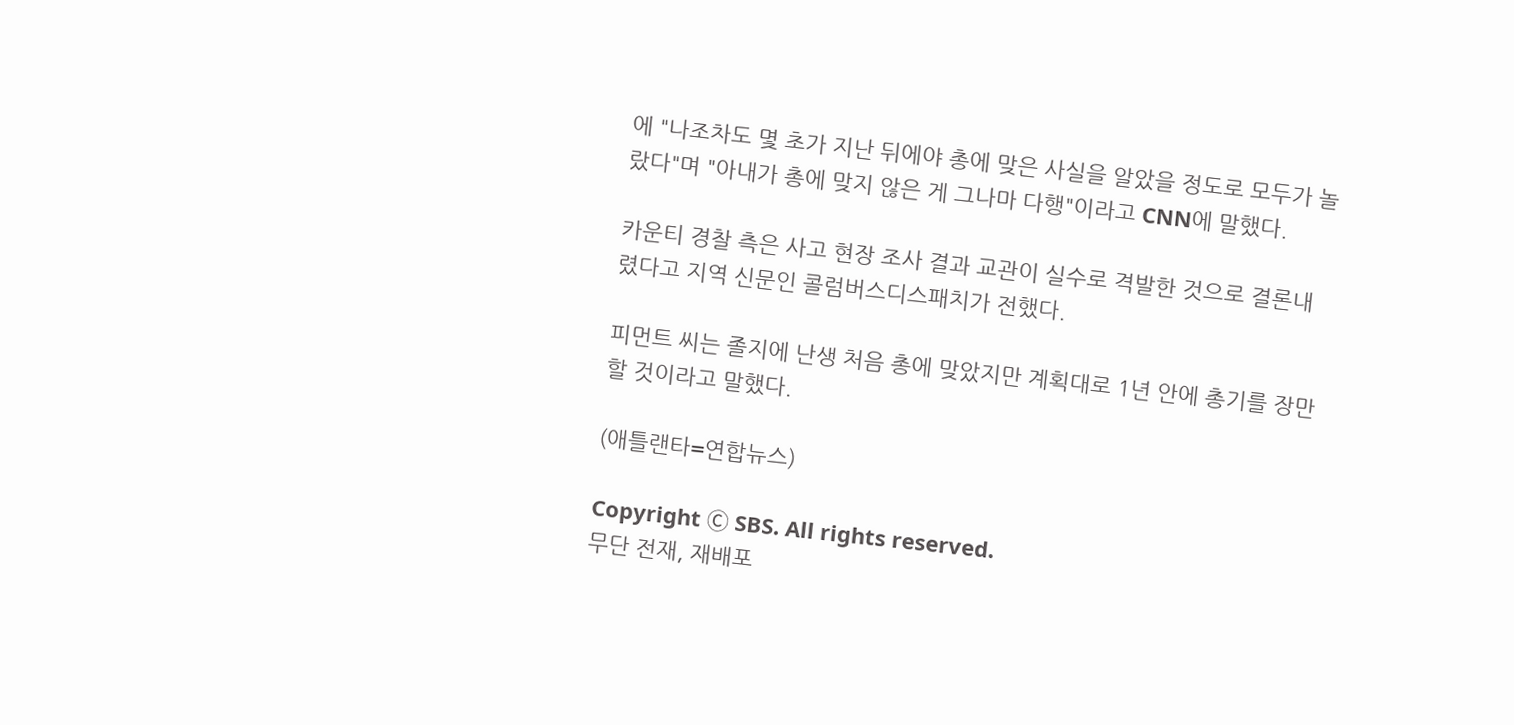에 "나조차도 몇 초가 지난 뒤에야 총에 맞은 사실을 알았을 정도로 모두가 놀랐다"며 "아내가 총에 맞지 않은 게 그나마 다행"이라고 CNN에 말했다.

카운티 경찰 측은 사고 현장 조사 결과 교관이 실수로 격발한 것으로 결론내렸다고 지역 신문인 콜럼버스디스패치가 전했다.

피먼트 씨는 졸지에 난생 처음 총에 맞았지만 계획대로 1년 안에 총기를 장만할 것이라고 말했다.

(애틀랜타=연합뉴스)

Copyright Ⓒ SBS. All rights reserved.
무단 전재, 재배포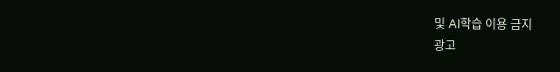및 AI학습 이용 금지
광고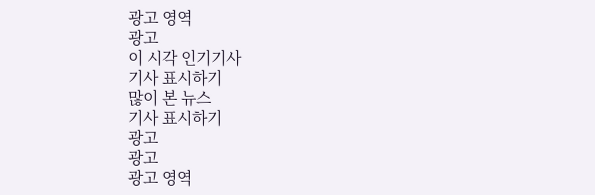광고 영역
광고
이 시각 인기기사
기사 표시하기
많이 본 뉴스
기사 표시하기
광고
광고
광고 영역